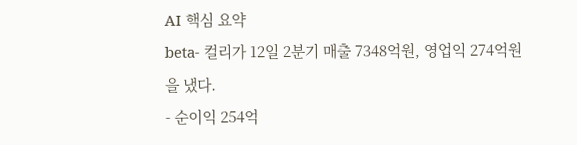AI 핵심 요약
beta- 컬리가 12일 2분기 매출 7348억원, 영업익 274억원을 냈다.
- 순이익 254억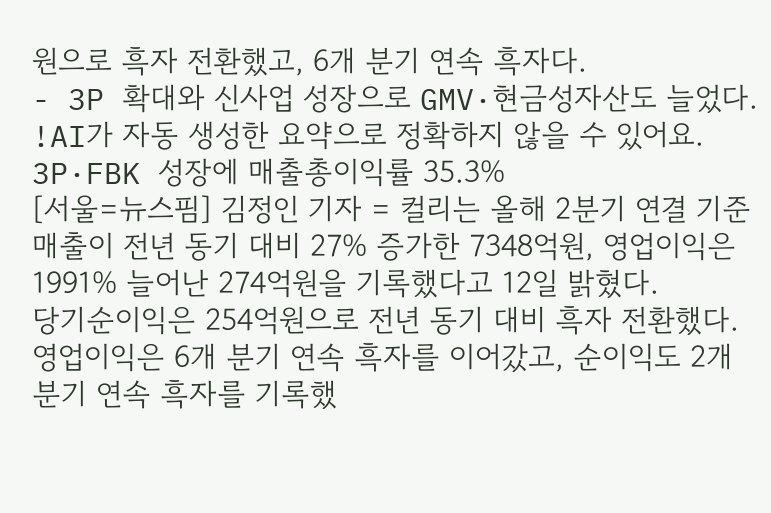원으로 흑자 전환했고, 6개 분기 연속 흑자다.
- 3P 확대와 신사업 성장으로 GMV·현금성자산도 늘었다.
!AI가 자동 생성한 요약으로 정확하지 않을 수 있어요.
3P·FBK 성장에 매출총이익률 35.3%
[서울=뉴스핌] 김정인 기자 = 컬리는 올해 2분기 연결 기준 매출이 전년 동기 대비 27% 증가한 7348억원, 영업이익은 1991% 늘어난 274억원을 기록했다고 12일 밝혔다.
당기순이익은 254억원으로 전년 동기 대비 흑자 전환했다. 영업이익은 6개 분기 연속 흑자를 이어갔고, 순이익도 2개 분기 연속 흑자를 기록했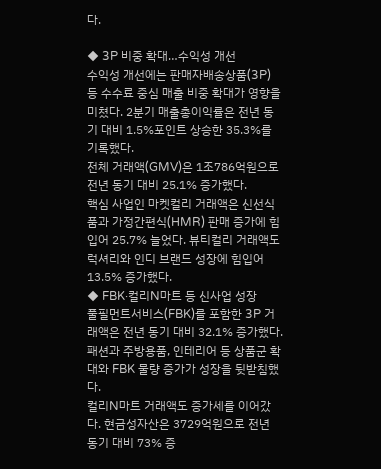다.

◆ 3P 비중 확대…수익성 개선
수익성 개선에는 판매자배송상품(3P) 등 수수료 중심 매출 비중 확대가 영향을 미쳤다. 2분기 매출총이익률은 전년 동기 대비 1.5%포인트 상승한 35.3%를 기록했다.
전체 거래액(GMV)은 1조786억원으로 전년 동기 대비 25.1% 증가했다.
핵심 사업인 마켓컬리 거래액은 신선식품과 가정간편식(HMR) 판매 증가에 힘입어 25.7% 늘었다. 뷰티컬리 거래액도 럭셔리와 인디 브랜드 성장에 힘입어 13.5% 증가했다.
◆ FBK·컬리N마트 등 신사업 성장
풀필먼트서비스(FBK)를 포함한 3P 거래액은 전년 동기 대비 32.1% 증가했다. 패션과 주방용품, 인테리어 등 상품군 확대와 FBK 물량 증가가 성장을 뒷받침했다.
컬리N마트 거래액도 증가세를 이어갔다. 현금성자산은 3729억원으로 전년 동기 대비 73% 증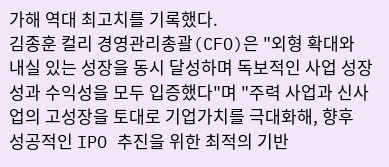가해 역대 최고치를 기록했다.
김종훈 컬리 경영관리총괄(CFO)은 "외형 확대와 내실 있는 성장을 동시 달성하며 독보적인 사업 성장성과 수익성을 모두 입증했다"며 "주력 사업과 신사업의 고성장을 토대로 기업가치를 극대화해, 향후 성공적인 IPO 추진을 위한 최적의 기반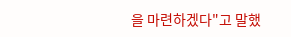을 마련하겠다"고 말했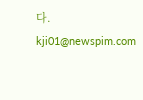다.
kji01@newspim.com